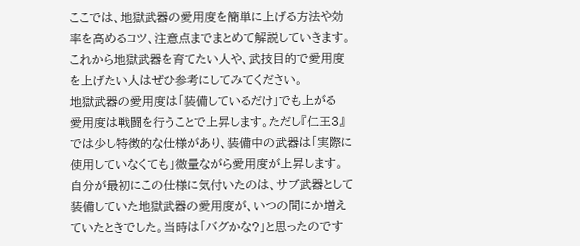ここでは、地獄武器の愛用度を簡単に上げる方法や効率を高めるコツ、注意点までまとめて解説していきます。これから地獄武器を育てたい人や、武技目的で愛用度を上げたい人はぜひ参考にしてみてください。
地獄武器の愛用度は「装備しているだけ」でも上がる
愛用度は戦闘を行うことで上昇します。ただし『仁王3』では少し特徴的な仕様があり、装備中の武器は「実際に使用していなくても」微量ながら愛用度が上昇します。
自分が最初にこの仕様に気付いたのは、サブ武器として装備していた地獄武器の愛用度が、いつの間にか増えていたときでした。当時は「バグかな?」と思ったのです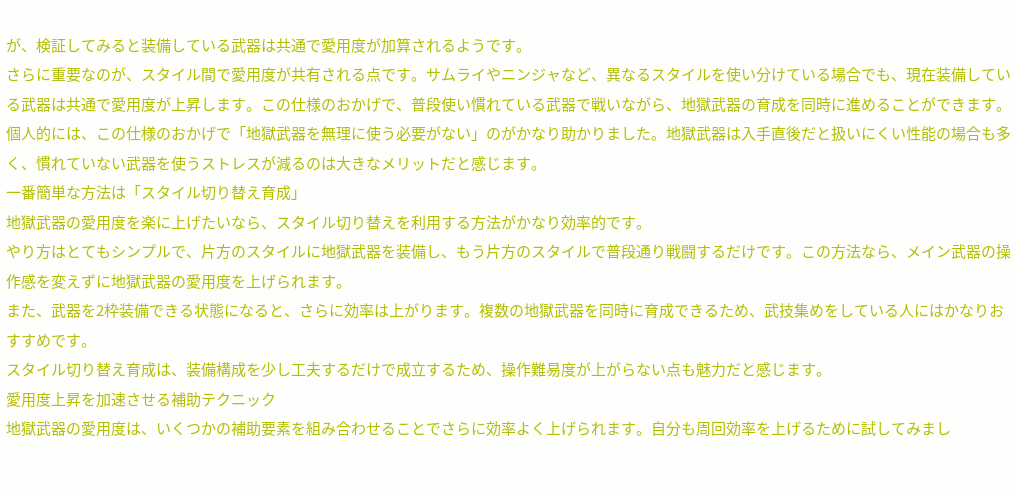が、検証してみると装備している武器は共通で愛用度が加算されるようです。
さらに重要なのが、スタイル間で愛用度が共有される点です。サムライやニンジャなど、異なるスタイルを使い分けている場合でも、現在装備している武器は共通で愛用度が上昇します。この仕様のおかげで、普段使い慣れている武器で戦いながら、地獄武器の育成を同時に進めることができます。
個人的には、この仕様のおかげで「地獄武器を無理に使う必要がない」のがかなり助かりました。地獄武器は入手直後だと扱いにくい性能の場合も多く、慣れていない武器を使うストレスが減るのは大きなメリットだと感じます。
一番簡単な方法は「スタイル切り替え育成」
地獄武器の愛用度を楽に上げたいなら、スタイル切り替えを利用する方法がかなり効率的です。
やり方はとてもシンプルで、片方のスタイルに地獄武器を装備し、もう片方のスタイルで普段通り戦闘するだけです。この方法なら、メイン武器の操作感を変えずに地獄武器の愛用度を上げられます。
また、武器を2枠装備できる状態になると、さらに効率は上がります。複数の地獄武器を同時に育成できるため、武技集めをしている人にはかなりおすすめです。
スタイル切り替え育成は、装備構成を少し工夫するだけで成立するため、操作難易度が上がらない点も魅力だと感じます。
愛用度上昇を加速させる補助テクニック
地獄武器の愛用度は、いくつかの補助要素を組み合わせることでさらに効率よく上げられます。自分も周回効率を上げるために試してみまし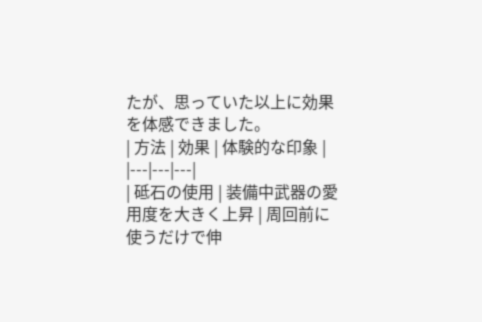たが、思っていた以上に効果を体感できました。
| 方法 | 効果 | 体験的な印象 |
|---|---|---|
| 砥石の使用 | 装備中武器の愛用度を大きく上昇 | 周回前に使うだけで伸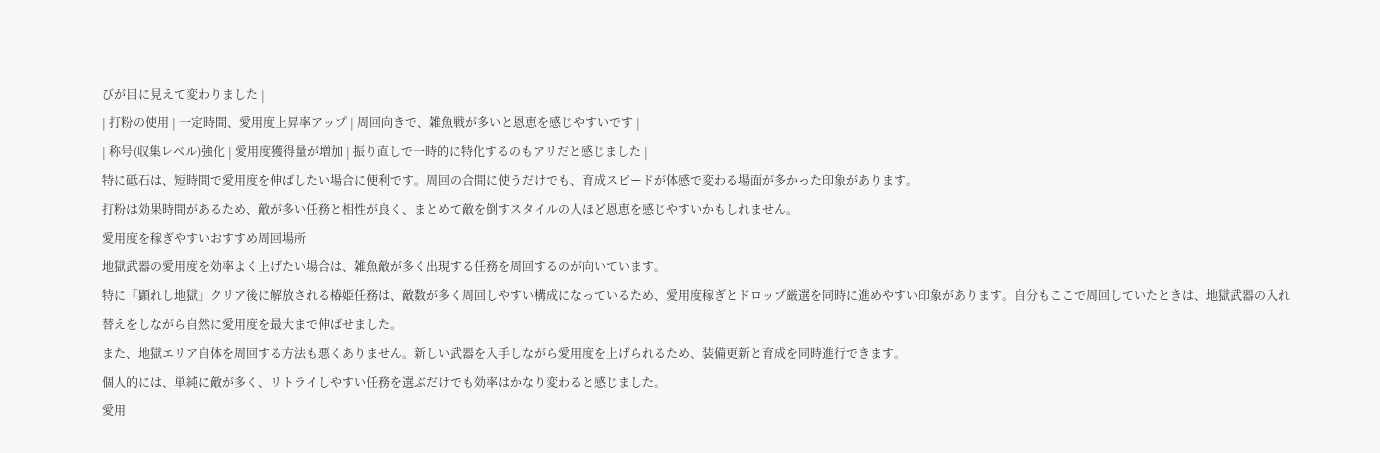びが目に見えて変わりました |
| 打粉の使用 | 一定時間、愛用度上昇率アップ | 周回向きで、雑魚戦が多いと恩恵を感じやすいです |
| 称号(収集レベル)強化 | 愛用度獲得量が増加 | 振り直しで一時的に特化するのもアリだと感じました |
特に砥石は、短時間で愛用度を伸ばしたい場合に便利です。周回の合間に使うだけでも、育成スピードが体感で変わる場面が多かった印象があります。
打粉は効果時間があるため、敵が多い任務と相性が良く、まとめて敵を倒すスタイルの人ほど恩恵を感じやすいかもしれません。
愛用度を稼ぎやすいおすすめ周回場所
地獄武器の愛用度を効率よく上げたい場合は、雑魚敵が多く出現する任務を周回するのが向いています。
特に「顕れし地獄」クリア後に解放される椿姫任務は、敵数が多く周回しやすい構成になっているため、愛用度稼ぎとドロップ厳選を同時に進めやすい印象があります。自分もここで周回していたときは、地獄武器の入れ替えをしながら自然に愛用度を最大まで伸ばせました。
また、地獄エリア自体を周回する方法も悪くありません。新しい武器を入手しながら愛用度を上げられるため、装備更新と育成を同時進行できます。
個人的には、単純に敵が多く、リトライしやすい任務を選ぶだけでも効率はかなり変わると感じました。
愛用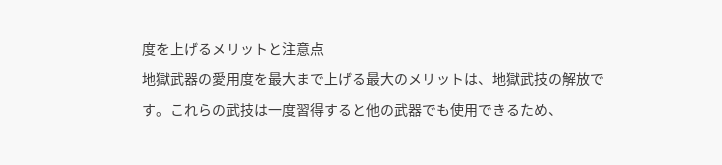度を上げるメリットと注意点
地獄武器の愛用度を最大まで上げる最大のメリットは、地獄武技の解放です。これらの武技は一度習得すると他の武器でも使用できるため、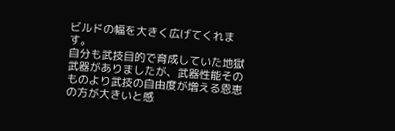ビルドの幅を大きく広げてくれます。
自分も武技目的で育成していた地獄武器がありましたが、武器性能そのものより武技の自由度が増える恩恵の方が大きいと感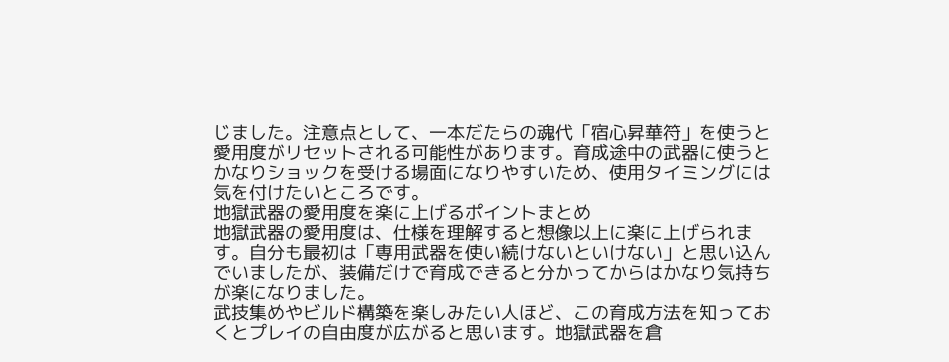じました。注意点として、一本だたらの魂代「宿心昇華符」を使うと愛用度がリセットされる可能性があります。育成途中の武器に使うとかなりショックを受ける場面になりやすいため、使用タイミングには気を付けたいところです。
地獄武器の愛用度を楽に上げるポイントまとめ
地獄武器の愛用度は、仕様を理解すると想像以上に楽に上げられます。自分も最初は「専用武器を使い続けないといけない」と思い込んでいましたが、装備だけで育成できると分かってからはかなり気持ちが楽になりました。
武技集めやビルド構築を楽しみたい人ほど、この育成方法を知っておくとプレイの自由度が広がると思います。地獄武器を倉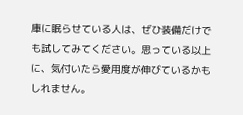庫に眠らせている人は、ぜひ装備だけでも試してみてください。思っている以上に、気付いたら愛用度が伸びているかもしれません。